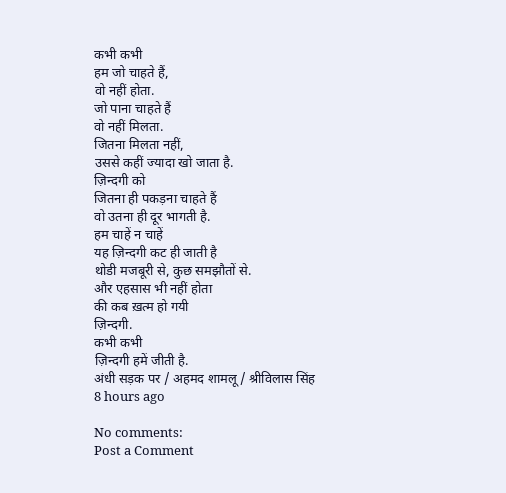कभी कभी
हम जो चाहते हैं,
वो नहीं होता.
जो पाना चाहते हैं
वो नहीं मिलता.
जितना मिलता नहीं,
उससे कहीं ज्यादा खो जाता है.
ज़िन्दगी को
जितना ही पकड़ना चाहते हैं
वो उतना ही दूर भागती है.
हम चाहें न चाहें
यह ज़िन्दगी कट ही जाती है
थोडी मजबूरी से, कुछ समझौतों से.
और एहसास भी नहीं होता
की कब ख़त्म हो गयी
ज़िन्दगी.
कभी कभी
ज़िन्दगी हमें जीती है.
अंधी सड़क पर / अहमद शामलू / श्रीविलास सिंह
8 hours ago

No comments:
Post a Comment